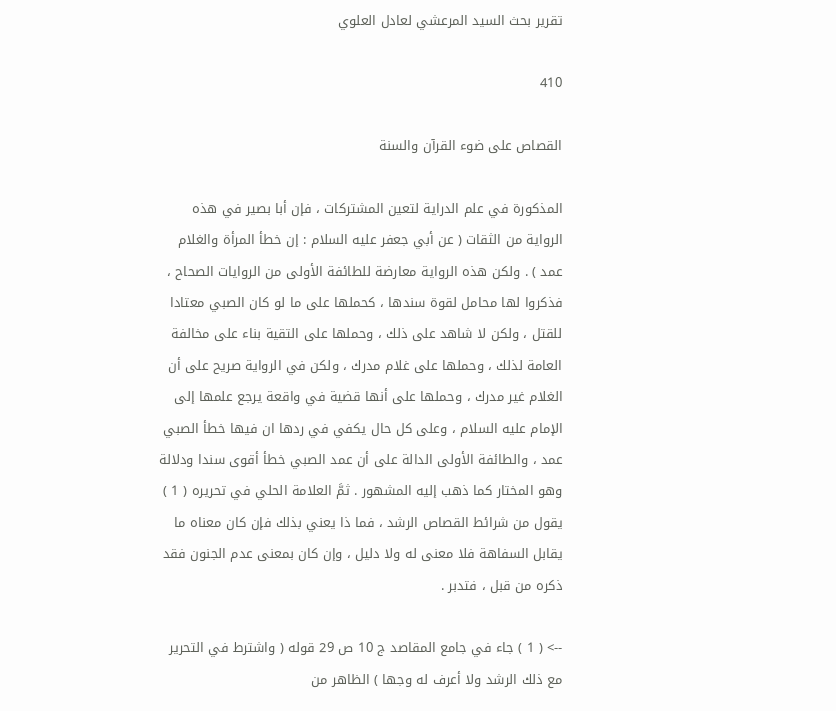تقرير بحث السيد المرعشي لعادل العلوي

410

القصاص على ضوء القرآن والسنة

المذكورة في علم الدراية لتعين المشتركات ، فإن أبا بصير في هذه الرواية من الثقات ( عن أبي جعفر عليه السلام : إن خطأ المرأة والغلام عمد ) . ولكن هذه الرواية معارضة للطائفة الأولى من الروايات الصحاح ، فذكروا لها محامل لقوة سندها ، كحملها على ما لو كان الصبي معتادا للقتل ، ولكن لا شاهد على ذلك ، وحملها على التقية بناء على مخالفة العامة لذلك ، وحملها على غلام مدرك ، ولكن في الرواية صريح على أن الغلام غير مدرك ، وحملها على أنها قضية في واقعة يرجع علمها إلى الإمام عليه السلام ، وعلى كل حال يكفي في ردها ان فيها خطأ الصبي عمد ، والطائفة الأولى الدالة على أن عمد الصبي خطأ أقوى سندا ودلالة وهو المختار كما ذهب إليه المشهور . ثمَّ العلامة الحلي في تحريره ( 1 ) يقول من شرائط القصاص الرشد ، فما ذا يعني بذلك فإن كان معناه ما يقابل السفاهة فلا معنى له ولا دليل ، وإن كان بمعنى عدم الجنون فقد ذكره من قبل ، فتدبر .

--> ( 1 ) جاء في جامع المقاصد ج 10 ص 29 قوله ( واشترط في التحرير مع ذلك الرشد ولا أعرف له وجها ) الظاهر من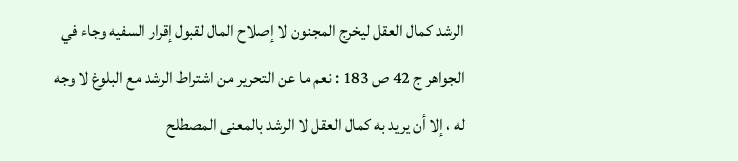الرشد كمال العقل ليخرج المجنون لا إصلاح المال لقبول إقرار السفيه وجاء في الجواهر ج 42 ص 183 : نعم ما عن التحرير من اشتراط الرشد مع البلوغ لا وجه له ، إلا أن يريد به كمال العقل لا الرشد بالمعنى المصطلح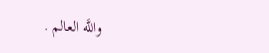واللَّه العالم .